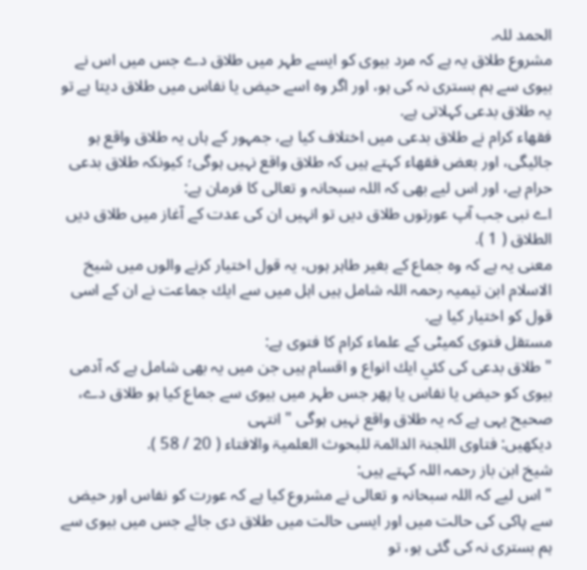الحمد للہ.
مشروع طلاق يہ ہے كہ مرد بيوى كو ايسے طہر ميں طلاق دے جس ميں اس نے بيوى سے ہم بسترى نہ كى ہو، اور اگر وہ اسے حيض يا نفاس ميں طلاق ديتا ہے تو يہ طلاق بدعى كہلاتى ہے.
فقھاء كرام نے طلاق بدعى ميں اختلاف كيا ہے، جمہور كے ہاں يہ طلاق واقع ہو جائيگى، اور بعض فقھاء كہتے ہيں كہ طلاق واقع نہيں ہوگى؛ كيونكہ طلاق بدعى حرام ہے، اور اس ليے بھى كہ اللہ سبحانہ و تعالى كا فرمان ہے:
اے نبى جب آپ عورتوں طلاق ديں تو انہيں ان كى عدت كے آغاز ميں طلاق ديں الطلاق ( 1 ).
معنى يہ ہے كہ وہ جماع كے بغير طاہر ہوں، يہ قول اختيار كرنے والوں ميں شيخ الاسلام ابن تيميہ رحمہ اللہ شامل ہيں اہل ميں سے ايك جماعت نے ان كے اسى قول كو اختيار كيا ہے.
مستقل فتوى كميٹى كے علماء كرام كا فتوى ہے:
" طلاق بدعى كى كئي ايك انواع و اقسام ہيں جن ميں يہ بھى شامل ہے كہ آدمى بيوى كو حيض يا نفاس يا پھر جس طہر ميں بيوى سے جماع كيا ہو طلاق دے، صحيح يہى ہے كہ يہ طلاق واقع نہيں ہوگى " انتہى
ديكھيں: فتاوى اللجنۃ الدائمۃ للبحوث العلميۃ والافتاء ( 20 / 58 ).
شيخ ابن باز رحمہ اللہ كہتے ہيں:
" اس ليے كہ اللہ سبحانہ و تعالى نے مشروع كيا ہے كہ عورت كو نفاس اور حيض سے پاكى كى حالت ميں اور ايسى حالت ميں طلاق دى جائے جس ميں بيوى سے ہم بسترى نہ كى گئى ہو، تو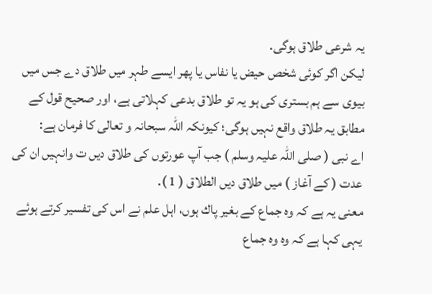يہ شرعى طلاق ہوگى.
ليكن اگر كوئى شخص حيض يا نفاس يا پھر ايسے طہر ميں طلاق دے جس ميں بيوى سے ہم بسترى كى ہو يہ تو طلاق بدعى كہلاتى ہے، اور صحيح قول كے مطابق يہ طلاق واقع نہيں ہوگى؛ كيونكہ اللہ سبحانہ و تعالى كا فرمان ہے:
اے نبى ( صلى اللہ عليہ وسلم ) جب آپ عورتوں كى طلاق ديں ت وانہيں ان كى عدت ( كے آغاز ) ميں طلاق ديں الطلاق ( 1 ).
معنى يہ ہے كہ وہ جماع كے بغير پاك ہوں، اہل علم نے اس كى تفسير كرتے ہوئے يہى كہا ہے كہ وہ وہ جماع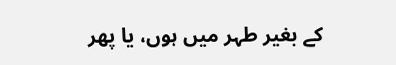كے بغير طہر ميں ہوں، يا پھر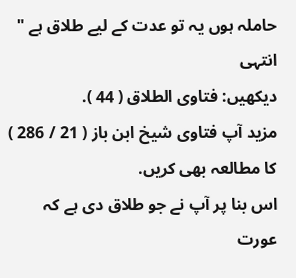حاملہ ہوں يہ تو عدت كے ليے طلاق ہے " انتہى
ديكھيں: فتاوى الطلاق ( 44 ).
مزيد آپ فتاوى شيخ ابن باز ( 21 / 286 ) كا مطالعہ بھى كريں.
اس بنا پر آپ نے جو طلاق دى ہے كہ عورت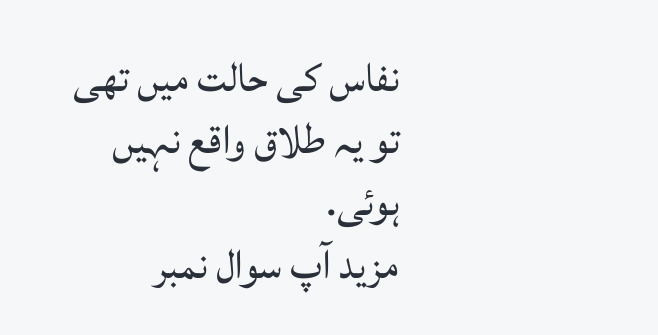نفاس كى حالت ميں تھى تو يہ طلاق واقع نہيں ہوئى.
مزيد آپ سوال نمبر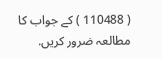( 110488 ) كے جواب كا مطالعہ ضرور كريں.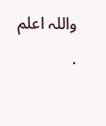واللہ اعلم .